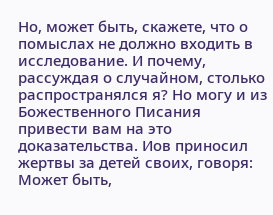Но, может быть, скажете, что о помыслах не должно входить в исследование. И почему, рассуждая о случайном, столько распространялся я? Но могу и из Божественного Писания привести вам на это доказательства. Иов приносил жертвы за детей своих, говоря: Может быть,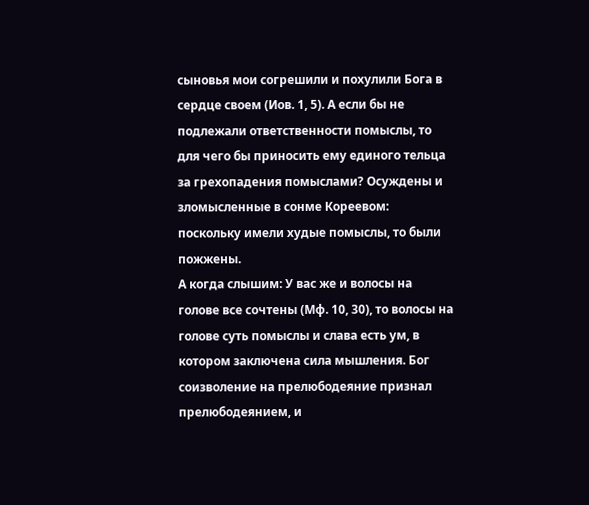сыновья мои согрешили и похулили Бога в сердце своем (Иов. 1, 5). А если бы не подлежали ответственности помыслы, то для чего бы приносить ему единого тельца за грехопадения помыслами? Осуждены и зломысленные в сонме Кореевом: поскольку имели худые помыслы, то были пожжены.
А когда слышим: У вас же и волосы на голове все сочтены (Мф. 10, 30), то волосы на голове суть помыслы и слава есть ум, в котором заключена сила мышления. Бог соизволение на прелюбодеяние признал прелюбодеянием, и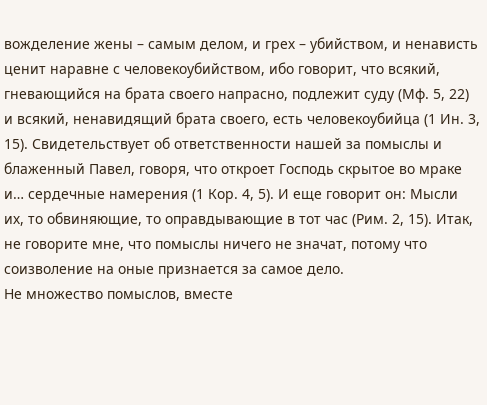вожделение жены – самым делом, и грех – убийством, и ненависть ценит наравне с человекоубийством, ибо говорит, что всякий, гневающийся на брата своего напрасно, подлежит суду (Мф. 5, 22) и всякий, ненавидящий брата своего, есть человекоубийца (1 Ин. 3, 15). Свидетельствует об ответственности нашей за помыслы и блаженный Павел, говоря, что откроет Господь скрытое во мраке и… сердечные намерения (1 Кор. 4, 5). И еще говорит он: Мысли их, то обвиняющие, то оправдывающие в тот час (Рим. 2, 15). Итак, не говорите мне, что помыслы ничего не значат, потому что соизволение на оные признается за самое дело.
Не множество помыслов, вместе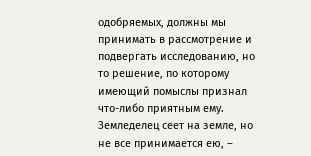одобряемых, должны мы принимать в рассмотрение и подвергать исследованию, но то решение, по которому имеющий помыслы признал что-либо приятным ему. Земледелец сеет на земле, но не все принимается ею, –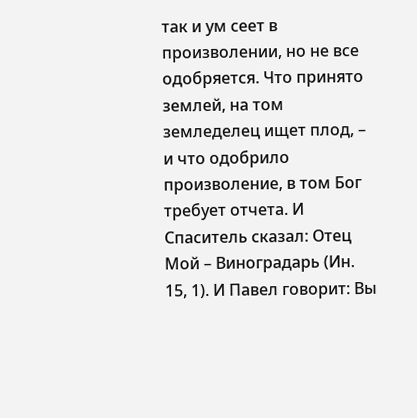так и ум сеет в произволении, но не все одобряется. Что принято землей, на том земледелец ищет плод, – и что одобрило произволение, в том Бог требует отчета. И Спаситель сказал: Отец Мой – Виноградарь (Ин. 15, 1). И Павел говорит: Вы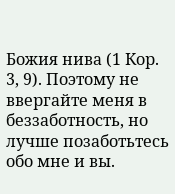Божия нива (1 Кор. 3, 9). Поэтому не ввергайте меня в беззаботность, но лучше позаботьтесь обо мне и вы.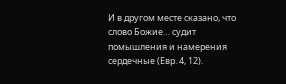И в другом месте сказано, что слово Божие… судит помышления и намерения сердечные (Евр. 4, 12).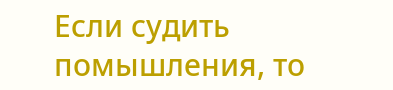Если судить помышления, то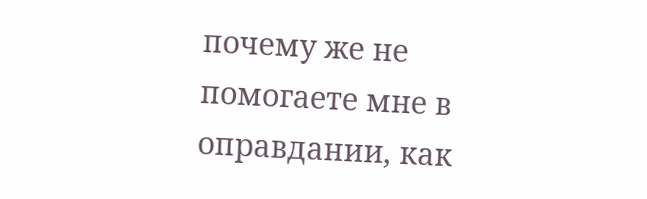почему же не помогаете мне в оправдании, как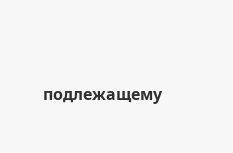подлежащему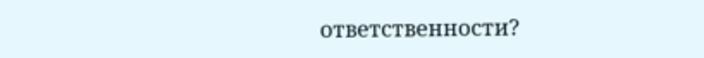ответственности?